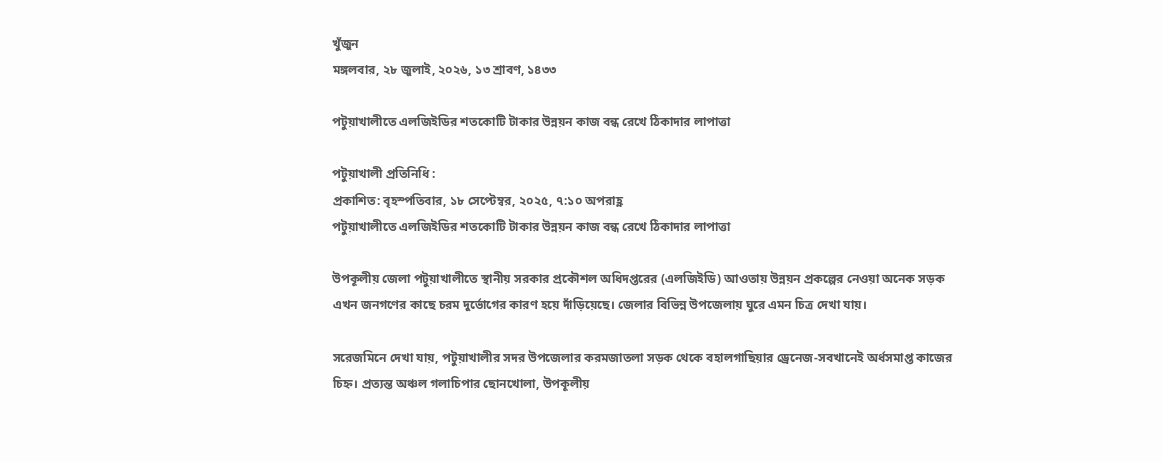খুঁজুন
মঙ্গলবার, ২৮ জুলাই, ২০২৬, ১৩ শ্রাবণ, ১৪৩৩

পটুয়াখালীতে এলজিইডির শতকোটি টাকার উন্নয়ন কাজ বন্ধ রেখে ঠিকাদার লাপাত্তা

পটুয়াখালী প্রতিনিধি :
প্রকাশিত: বৃহস্পতিবার, ১৮ সেপ্টেম্বর, ২০২৫, ৭:১০ অপরাহ্ণ
পটুয়াখালীতে এলজিইডির শতকোটি টাকার উন্নয়ন কাজ বন্ধ রেখে ঠিকাদার লাপাত্তা

উপকূলীয় জেলা পটুয়াখালীতে স্থানীয় সরকার প্রকৌশল অধিদপ্তরের (এলজিইডি) আওতায় উন্নয়ন প্রকল্পের নেওয়া অনেক সড়ক এখন জনগণের কাছে চরম দুর্ভোগের কারণ হয়ে দাঁড়িয়েছে। জেলার বিভিন্ন উপজেলায় ঘুরে এমন চিত্র দেখা যায়।

সরেজমিনে দেখা যায়, পটুয়াখালীর সদর উপজেলার করমজাতলা সড়ক থেকে বহালগাছিয়ার ড্রেনেজ-সবখানেই অর্ধসমাপ্ত কাজের চিহ্ন। প্রত্যন্ত অঞ্চল গলাচিপার ছোনখোলা, উপকূলীয়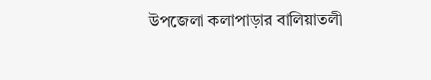উপজেলা কলাপাড়ার বালিয়াতলী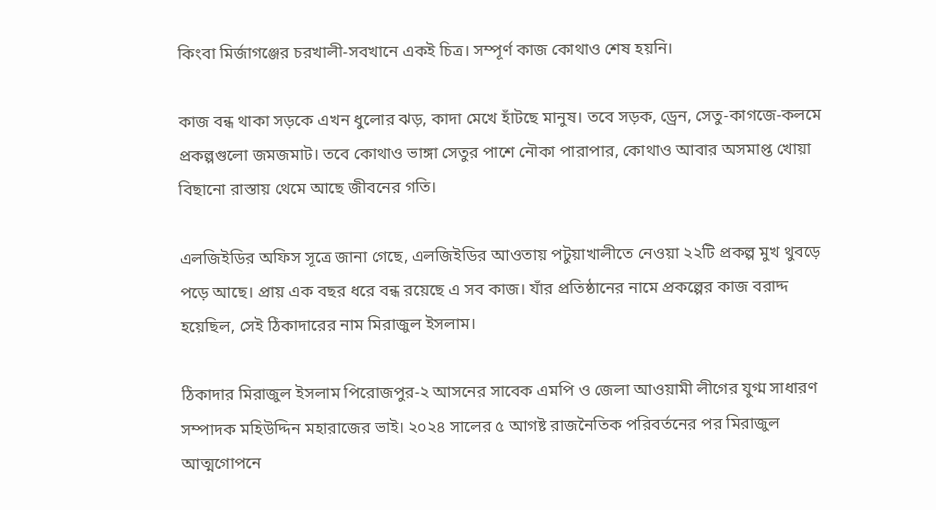কিংবা মির্জাগঞ্জের চরখালী-সবখানে একই চিত্র। সম্পূর্ণ কাজ কোথাও শেষ হয়নি।

কাজ বন্ধ থাকা সড়কে এখন ধুলোর ঝড়, কাদা মেখে হাঁটছে মানুষ। তবে সড়ক, ড্রেন, সেতু-কাগজে-কলমে প্রকল্পগুলো জমজমাট। তবে কোথাও ভাঙ্গা সেতুর পাশে নৌকা পারাপার, কোথাও আবার অসমাপ্ত খোয়া বিছানো রাস্তায় থেমে আছে জীবনের গতি।

এলজিইডির অফিস সূত্রে জানা গেছে, এলজিইডির আওতায় পটুয়াখালীতে নেওয়া ২২টি প্রকল্প মুখ থুবড়ে পড়ে আছে। প্রায় এক বছর ধরে বন্ধ রয়েছে এ সব কাজ। যাঁর প্রতিষ্ঠানের নামে প্রকল্পের কাজ বরাদ্দ হয়েছিল, সেই ঠিকাদারের নাম মিরাজুল ইসলাম।

ঠিকাদার মিরাজুল ইসলাম পিরোজপুর-২ আসনের সাবেক এমপি ও জেলা আওয়ামী লীগের যুগ্ম সাধারণ সম্পাদক মহিউদ্দিন মহারাজের ভাই। ২০২৪ সালের ৫ আগষ্ট রাজনৈতিক পরিবর্তনের পর মিরাজুল আত্মগোপনে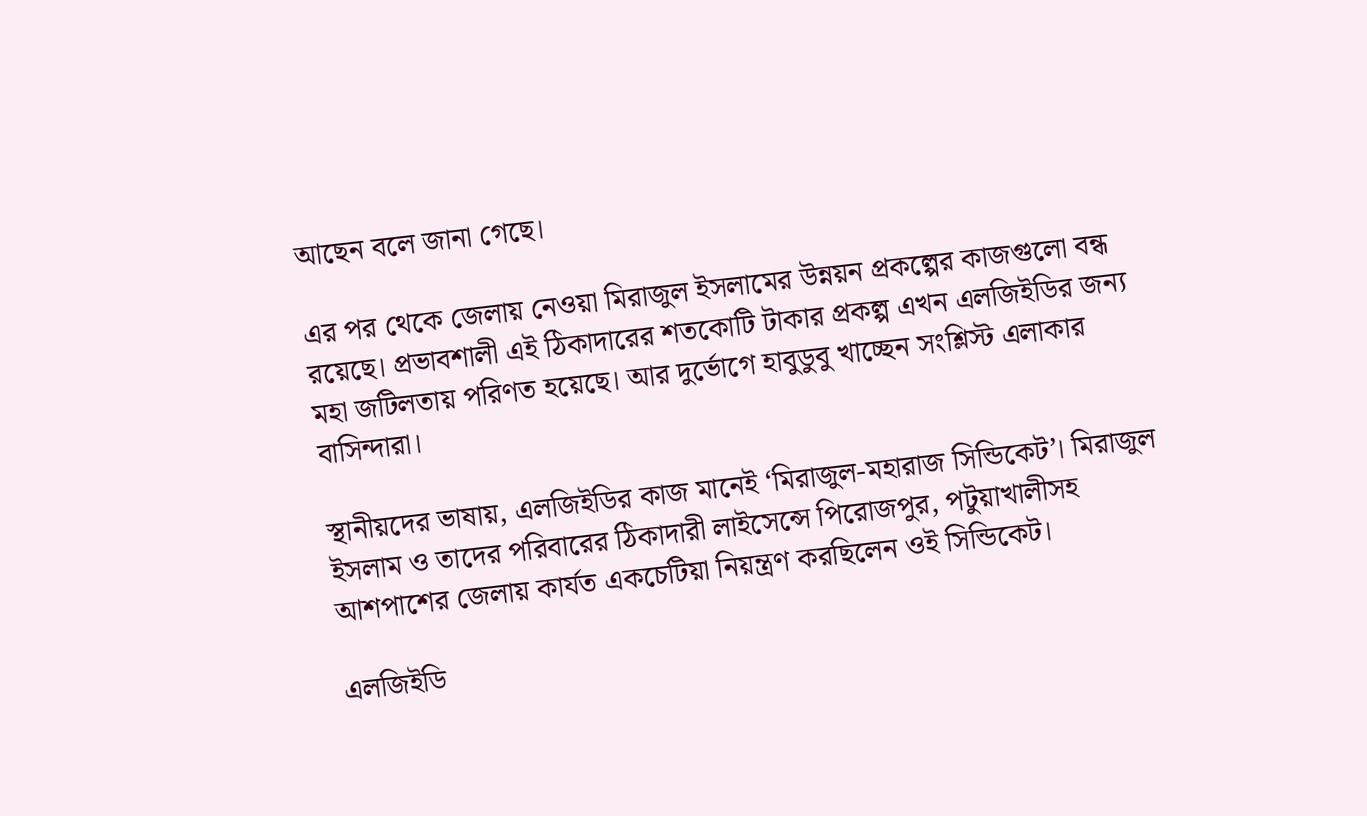আছেন বলে জানা গেছে।

এর পর থেকে জেলায় নেওয়া মিরাজুল ইসলামের উন্নয়ন প্রকল্পের কাজগুলো বন্ধ রয়েছে। প্রভাবশালী এই ঠিকাদারের শতকোটি টাকার প্রকল্প এখন এলজিইডির জন্য মহা জটিলতায় পরিণত হয়েছে। আর দুর্ভোগে হাবুডুবু খাচ্ছেন সংশ্লিস্ট এলাকার বাসিন্দারা।

স্থানীয়দের ভাষায়, এলজিইডির কাজ মানেই ‘মিরাজুল-মহারাজ সিন্ডিকেট’। মিরাজুল ইসলাম ও তাদের পরিবারের ঠিকাদারী লাইসেন্সে পিরোজপুর, পটুয়াখালীসহ আশপাশের জেলায় কার্যত একচেটিয়া নিয়ন্ত্রণ করছিলেন ওই সিন্ডিকেট।

এলজিইডি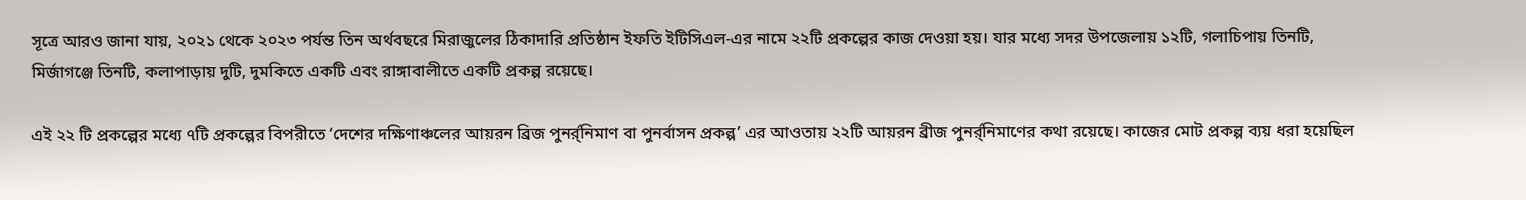সূত্রে আরও জানা যায়, ২০২১ থেকে ২০২৩ পর্যন্ত তিন অর্থবছরে মিরাজুলের ঠিকাদারি প্রতিষ্ঠান ইফতি ইটিসিএল-এর নামে ২২টি প্রকল্পের কাজ দেওয়া হয়। যার মধ্যে সদর উপজেলায় ১২টি, গলাচিপায় তিনটি, মির্জাগঞ্জে তিনটি, কলাপাড়ায় দুটি, দুমকিতে একটি এবং রাঙ্গাবালীতে একটি প্রকল্প রয়েছে।

এই ২২ টি প্রকল্পের মধ্যে ৭টি প্রকল্পের বিপরীতে ‘দেশের দক্ষিণাঞ্চলের আয়রন ব্রিজ পুনর্র্নিমাণ বা পুনর্বাসন প্রকল্প’ এর আওতায় ২২টি আয়রন ব্রীজ পুনর্র্নিমাণের কথা রয়েছে। কাজের মোট প্রকল্প ব্যয় ধরা হয়েছিল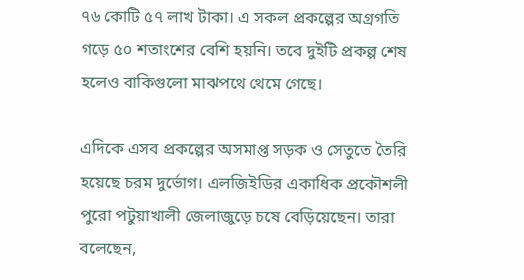৭৬ কোটি ৫৭ লাখ টাকা। এ সকল প্রকল্পের অগ্রগতি গড়ে ৫০ শতাংশের বেশি হয়নি। তবে দুইটি প্রকল্প শেষ হলেও বাকিগুলো মাঝপথে থেমে গেছে।

এদিকে এসব প্রকল্পের অসমাপ্ত সড়ক ও সেতুতে তৈরি হয়েছে চরম দুর্ভোগ। এলজিইডির একাধিক প্রকৌশলী পুরো পটুয়াখালী জেলাজুড়ে চষে বেড়িয়েছেন। তারা বলেছেন,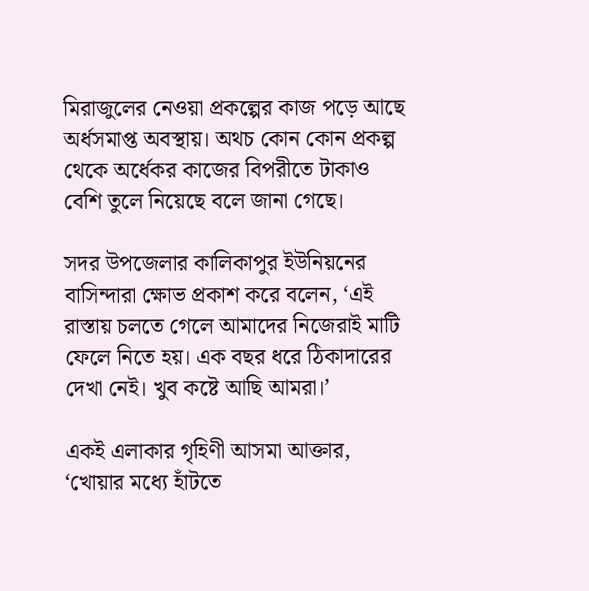মিরাজুলের নেওয়া প্রকল্পের কাজ পড়ে আছে অর্ধসমাপ্ত অবস্থায়। অথচ কোন কোন প্রকল্প থেকে অর্ধেকর কাজের বিপরীতে টাকাও বেশি তুলে নিয়েছে বলে জানা গেছে।

সদর উপজেলার কালিকাপুর ইউনিয়নের বাসিন্দারা ক্ষোভ প্রকাশ করে বলেন, ‘এই রাস্তায় চলতে গেলে আমাদের নিজেরাই মাটি ফেলে নিতে হয়। এক বছর ধরে ঠিকাদারের দেখা নেই। খুব কষ্টে আছি আমরা।’

একই এলাকার গৃহিণী আসমা আক্তার, ‘খোয়ার মধ্যে হাঁটতে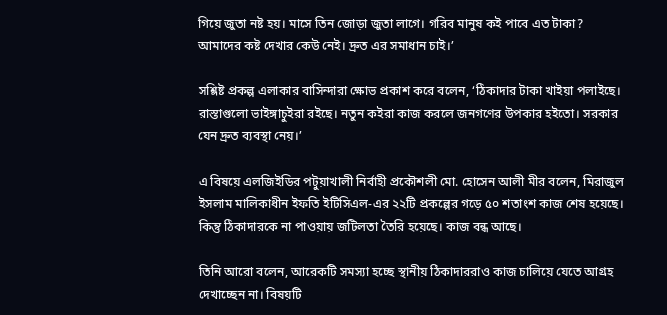গিয়ে জুতা নষ্ট হয়। মাসে তিন জোড়া জুতা লাগে। গরিব মানুষ কই পাবে এত টাকা? আমাদের কষ্ট দেখার কেউ নেই। দ্রুত এর সমাধান চাই।’

সশ্লিষ্ট প্রকল্প এলাকার বাসিন্দারা ক্ষোভ প্রকাশ করে বলেন, ‘ঠিকাদার টাকা খাইয়া পলাইছে। রাস্তাগুলো ভাইঙ্গাচুইরা রইছে। নতুন কইরা কাজ করলে জনগণের উপকার হইতো। সরকার যেন দ্রুত ব্যবস্থা নেয়।’

এ বিষয়ে এলজিইডির পটুয়াখালী নির্বাহী প্রকৌশলী মো. হোসেন আলী মীর বলেন, মিরাজুল ইসলাম মালিকাধীন ইফতি ইটিসিএল-এর ২২টি প্রকল্পের গড়ে ৫০ শতাংশ কাজ শেষ হয়েছে। কিন্তু ঠিকাদারকে না পাওয়ায় জটিলতা তৈরি হয়েছে। কাজ বন্ধ আছে।

তিনি আরো বলেন, আরেকটি সমস্যা হচ্ছে স্থানীয় ঠিকাদাররাও কাজ চালিয়ে যেতে আগ্রহ দেখাচ্ছেন না। বিষয়টি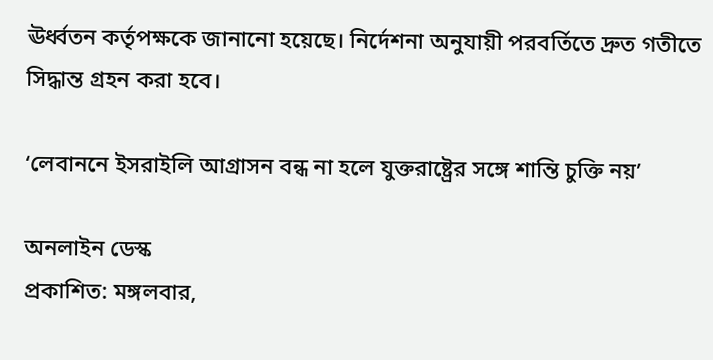ঊর্ধ্বতন কর্তৃপক্ষকে জানানো হয়েছে। নির্দেশনা অনুযায়ী পরবর্তিতে দ্রুত গতীতে সিদ্ধান্ত গ্রহন করা হবে।

‘লেবাননে ইসরাইলি আগ্রাসন বন্ধ না হলে যুক্তরাষ্ট্রের সঙ্গে শান্তি চুক্তি নয়’

অনলাইন ডেস্ক
প্রকাশিত: মঙ্গলবার,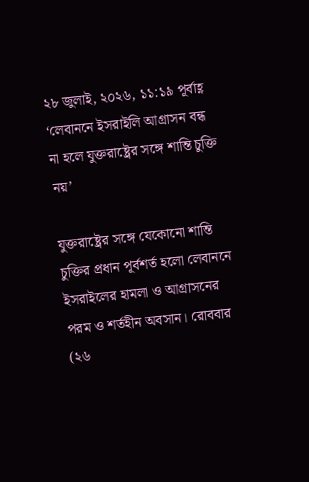২৮ জুলাই, ২০২৬, ১১:১৯ পূর্বাহ্ণ
‘লেবাননে ইসরাইলি আগ্রাসন বন্ধ না হলে যুক্তরাষ্ট্রের সঙ্গে শান্তি চুক্তি নয়’

যুক্তরাষ্ট্রের সঙ্গে যেকোনো শান্তি চুক্তির প্রধান পূর্বশর্ত হলো লেবাননে ইসরাইলের হামলা ও আগ্রাসনের পরম ও শর্তহীন অবসান। রোববার (২৬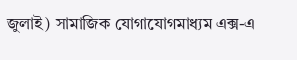জুলাই) সামাজিক যোগাযোগমাধ্যম এক্স-এ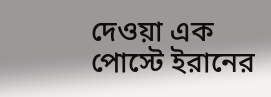দেওয়া এক পোস্টে ইরানের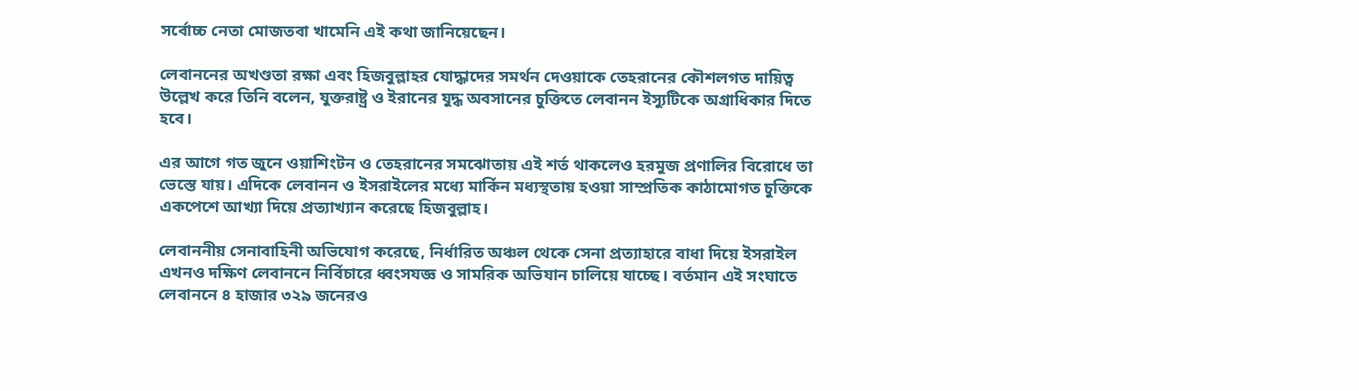সর্বোচ্চ নেতা মোজতবা খামেনি এই কথা জানিয়েছেন।

লেবাননের অখণ্ডতা রক্ষা এবং হিজবুল্লাহর যোদ্ধাদের সমর্থন দেওয়াকে তেহরানের কৌশলগত দায়িত্ব উল্লেখ করে তিনি বলেন, যুক্তরাষ্ট্র ও ইরানের যুদ্ধ অবসানের চুক্তিতে লেবানন ইস্যুটিকে অগ্রাধিকার দিতে হবে।

এর আগে গত জুনে ওয়াশিংটন ও তেহরানের সমঝোতায় এই শর্ত থাকলেও হরমুজ প্রণালির বিরোধে তা ভেস্তে যায়। এদিকে লেবানন ও ইসরাইলের মধ্যে মার্কিন মধ্যস্থতায় হওয়া সাম্প্রতিক কাঠামোগত চুক্তিকে একপেশে আখ্যা দিয়ে প্রত্যাখ্যান করেছে হিজবুল্লাহ।

লেবাননীয় সেনাবাহিনী অভিযোগ করেছে, নির্ধারিত অঞ্চল থেকে সেনা প্রত্যাহারে বাধা দিয়ে ইসরাইল এখনও দক্ষিণ লেবাননে নির্বিচারে ধ্বংসযজ্ঞ ও সামরিক অভিযান চালিয়ে যাচ্ছে। বর্তমান এই সংঘাতে লেবাননে ৪ হাজার ৩২৯ জনেরও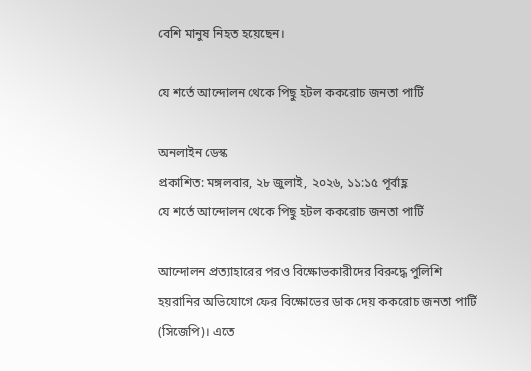বেশি মানুষ নিহত হয়েছেন।

যে শর্তে আন্দোলন থেকে পিছু হটল ককরোচ জনতা পার্টি

অনলাইন ডেস্ক
প্রকাশিত: মঙ্গলবার, ২৮ জুলাই, ২০২৬, ১১:১৫ পূর্বাহ্ণ
যে শর্তে আন্দোলন থেকে পিছু হটল ককরোচ জনতা পার্টি

আন্দোলন প্রত্যাহারের পরও বিক্ষোভকারীদের বিরুদ্ধে পুলিশি হয়রানির অভিযোগে ফের বিক্ষোভের ডাক দেয় ককরোচ জনতা পার্টি (সিজেপি)। এতে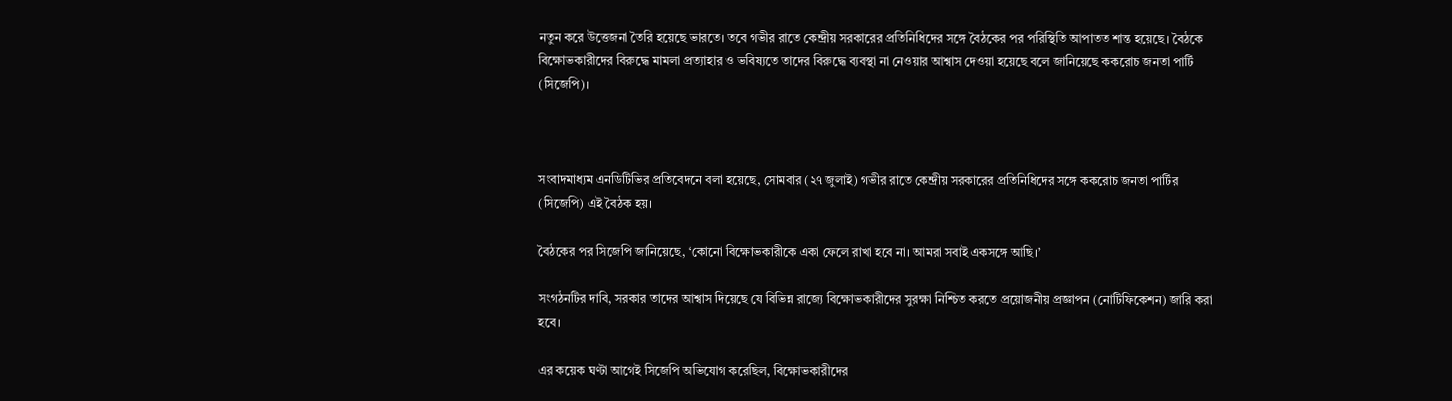নতুন করে উত্তেজনা তৈরি হয়েছে ভারতে। তবে গভীর রাতে কেন্দ্রীয় সরকারের প্রতিনিধিদের সঙ্গে বৈঠকের পর পরিস্থিতি আপাতত শান্ত হয়েছে। বৈঠকে বিক্ষোভকারীদের বিরুদ্ধে মামলা প্রত্যাহার ও ভবিষ্যতে তাদের বিরুদ্ধে ব্যবস্থা না নেওয়ার আশ্বাস দেওয়া হয়েছে বলে জানিয়েছে ককরোচ জনতা পার্টি (সিজেপি)।



সংবাদমাধ্যম এনডিটিভির প্রতিবেদনে বলা হয়েছে, সোমবার (২৭ জুলাই) গভীর রাতে কেন্দ্রীয় সরকারের প্রতিনিধিদের সঙ্গে ককরোচ জনতা পার্টির (সিজেপি) এই বৈঠক হয়।

বৈঠকের পর সিজেপি জানিয়েছে, ‘কোনো বিক্ষোভকারীকে একা ফেলে রাখা হবে না। আমরা সবাই একসঙ্গে আছি।’

সংগঠনটির দাবি, সরকার তাদের আশ্বাস দিয়েছে যে বিভিন্ন রাজ্যে বিক্ষোভকারীদের সুরক্ষা নিশ্চিত করতে প্রয়োজনীয় প্রজ্ঞাপন (নোটিফিকেশন) জারি করা হবে।

এর কয়েক ঘণ্টা আগেই সিজেপি অভিযোগ করেছিল, বিক্ষোভকারীদের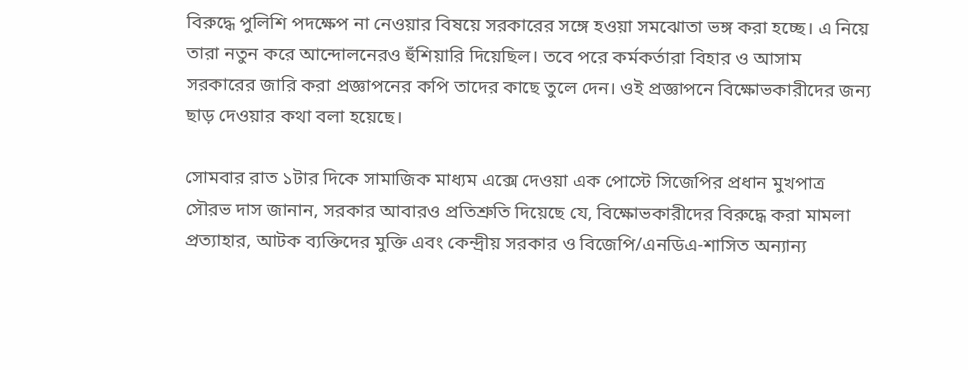বিরুদ্ধে পুলিশি পদক্ষেপ না নেওয়ার বিষয়ে সরকারের সঙ্গে হওয়া সমঝোতা ভঙ্গ করা হচ্ছে। এ নিয়ে তারা নতুন করে আন্দোলনেরও হুঁশিয়ারি দিয়েছিল। তবে পরে কর্মকর্তারা বিহার ও আসাম সরকারের জারি করা প্রজ্ঞাপনের কপি তাদের কাছে তুলে দেন। ওই প্রজ্ঞাপনে বিক্ষোভকারীদের জন্য ছাড় দেওয়ার কথা বলা হয়েছে।

সোমবার রাত ১টার দিকে সামাজিক মাধ্যম এক্সে দেওয়া এক পোস্টে সিজেপির প্রধান মুখপাত্র সৌরভ দাস জানান, সরকার আবারও প্রতিশ্রুতি দিয়েছে যে, বিক্ষোভকারীদের বিরুদ্ধে করা মামলা প্রত্যাহার, আটক ব্যক্তিদের মুক্তি এবং কেন্দ্রীয় সরকার ও বিজেপি/এনডিএ-শাসিত অন্যান্য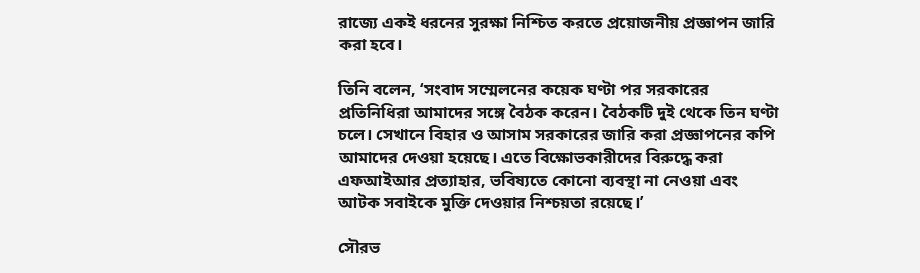রাজ্যে একই ধরনের সুরক্ষা নিশ্চিত করতে প্রয়োজনীয় প্রজ্ঞাপন জারি করা হবে।

তিনি বলেন, ‘সংবাদ সম্মেলনের কয়েক ঘণ্টা পর সরকারের প্রতিনিধিরা আমাদের সঙ্গে বৈঠক করেন। বৈঠকটি দুই থেকে তিন ঘণ্টা চলে। সেখানে বিহার ও আসাম সরকারের জারি করা প্রজ্ঞাপনের কপি আমাদের দেওয়া হয়েছে। এতে বিক্ষোভকারীদের বিরুদ্ধে করা এফআইআর প্রত্যাহার, ভবিষ্যতে কোনো ব্যবস্থা না নেওয়া এবং আটক সবাইকে মুক্তি দেওয়ার নিশ্চয়তা রয়েছে।’

সৌরভ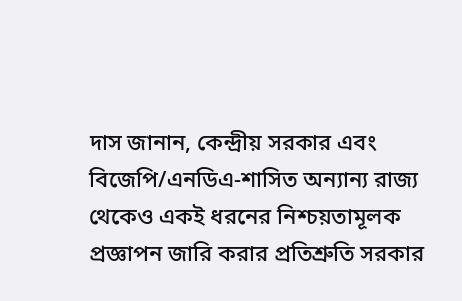দাস জানান, কেন্দ্রীয় সরকার এবং বিজেপি/এনডিএ-শাসিত অন্যান্য রাজ্য থেকেও একই ধরনের নিশ্চয়তামূলক প্রজ্ঞাপন জারি করার প্রতিশ্রুতি সরকার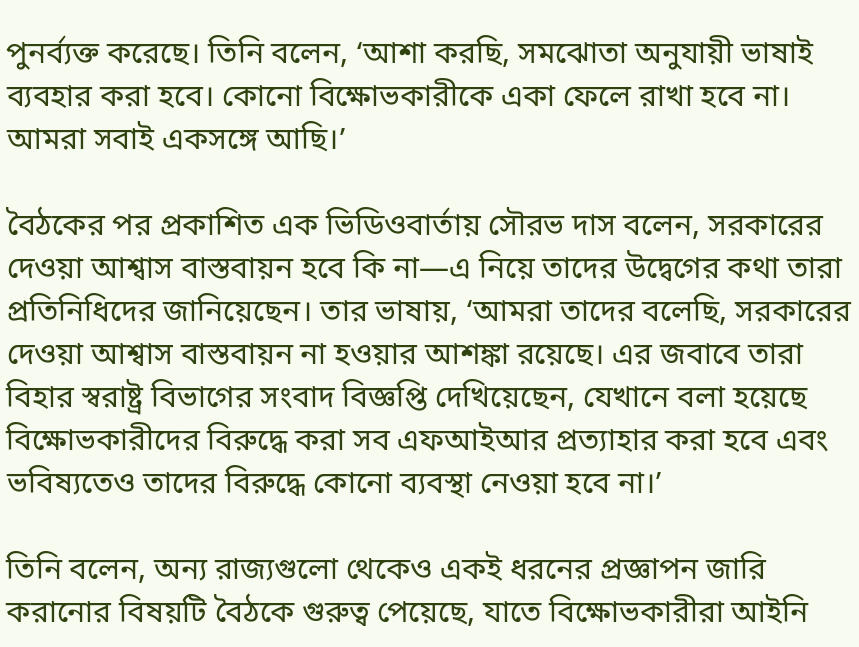পুনর্ব্যক্ত করেছে। তিনি বলেন, ‘আশা করছি, সমঝোতা অনুযায়ী ভাষাই ব্যবহার করা হবে। কোনো বিক্ষোভকারীকে একা ফেলে রাখা হবে না। আমরা সবাই একসঙ্গে আছি।’

বৈঠকের পর প্রকাশিত এক ভিডিওবার্তায় সৌরভ দাস বলেন, সরকারের দেওয়া আশ্বাস বাস্তবায়ন হবে কি না—এ নিয়ে তাদের উদ্বেগের কথা তারা প্রতিনিধিদের জানিয়েছেন। তার ভাষায়, ‘আমরা তাদের বলেছি, সরকারের দেওয়া আশ্বাস বাস্তবায়ন না হওয়ার আশঙ্কা রয়েছে। এর জবাবে তারা বিহার স্বরাষ্ট্র বিভাগের সংবাদ বিজ্ঞপ্তি দেখিয়েছেন, যেখানে বলা হয়েছে বিক্ষোভকারীদের বিরুদ্ধে করা সব এফআইআর প্রত্যাহার করা হবে এবং ভবিষ্যতেও তাদের বিরুদ্ধে কোনো ব্যবস্থা নেওয়া হবে না।’

তিনি বলেন, অন্য রাজ্যগুলো থেকেও একই ধরনের প্রজ্ঞাপন জারি করানোর বিষয়টি বৈঠকে গুরুত্ব পেয়েছে, যাতে বিক্ষোভকারীরা আইনি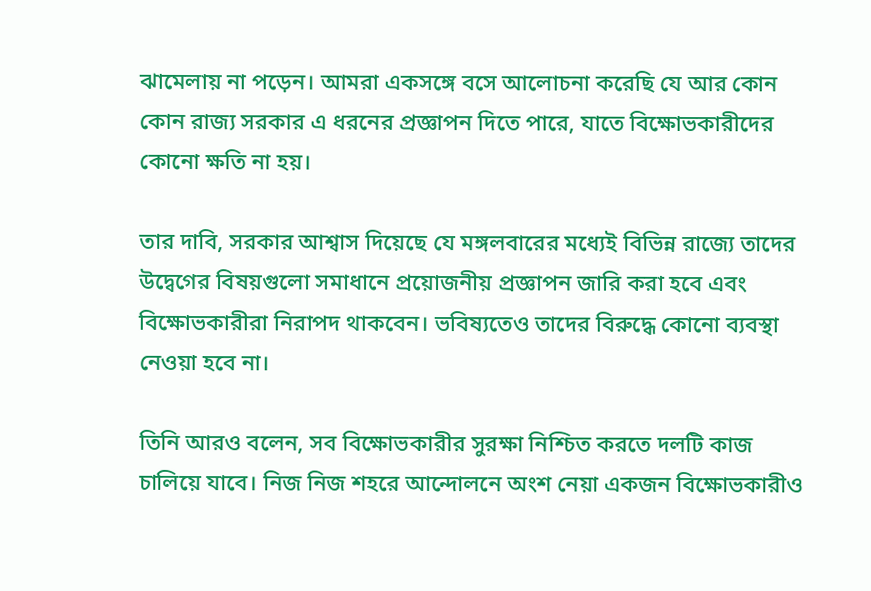ঝামেলায় না পড়েন। আমরা একসঙ্গে বসে আলোচনা করেছি যে আর কোন কোন রাজ্য সরকার এ ধরনের প্রজ্ঞাপন দিতে পারে, যাতে বিক্ষোভকারীদের কোনো ক্ষতি না হয়।

তার দাবি, সরকার আশ্বাস দিয়েছে যে মঙ্গলবারের মধ্যেই বিভিন্ন রাজ্যে তাদের উদ্বেগের বিষয়গুলো সমাধানে প্রয়োজনীয় প্রজ্ঞাপন জারি করা হবে এবং বিক্ষোভকারীরা নিরাপদ থাকবেন। ভবিষ্যতেও তাদের বিরুদ্ধে কোনো ব্যবস্থা নেওয়া হবে না।

তিনি আরও বলেন, সব বিক্ষোভকারীর সুরক্ষা নিশ্চিত করতে দলটি কাজ চালিয়ে যাবে। নিজ নিজ শহরে আন্দোলনে অংশ নেয়া একজন বিক্ষোভকারীও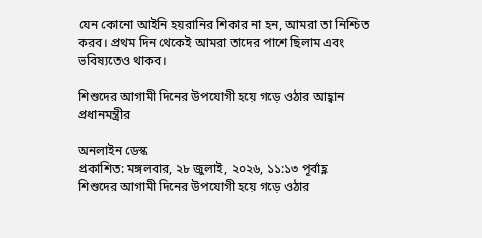যেন কোনো আইনি হয়রানির শিকার না হন, আমরা তা নিশ্চিত করব। প্রথম দিন থেকেই আমরা তাদের পাশে ছিলাম এবং ভবিষ্যতেও থাকব।

শিশুদের আগামী দিনের উপযোগী হয়ে গড়ে ওঠার আহ্বান প্রধানমন্ত্রীর

অনলাইন ডেস্ক
প্রকাশিত: মঙ্গলবার, ২৮ জুলাই, ২০২৬, ১১:১৩ পূর্বাহ্ণ
শিশুদের আগামী দিনের উপযোগী হয়ে গড়ে ওঠার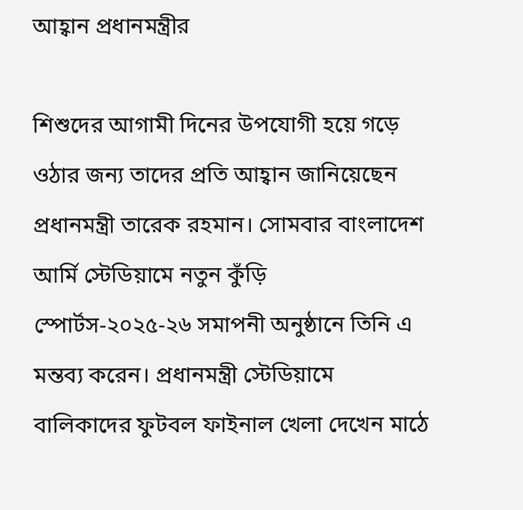আহ্বান প্রধানমন্ত্রীর

শিশুদের আগামী দিনের উপযোগী হয়ে গড়ে ওঠার জন্য তাদের প্রতি আহ্বান জানিয়েছেন প্রধানমন্ত্রী তারেক রহমান। সোমবার বাংলাদেশ আর্মি স্টেডিয়ামে নতুন কুঁড়ি স্পোর্টস-২০২৫-২৬ সমাপনী অনুষ্ঠানে তিনি এ মন্তব্য করেন। প্রধানমন্ত্রী স্টেডিয়ামে বালিকাদের ফুটবল ফাইনাল খেলা দেখেন মাঠে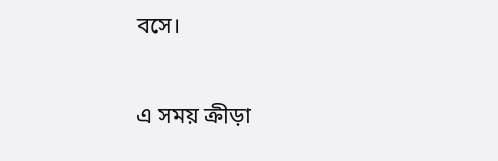বসে।

এ সময় ক্রীড়া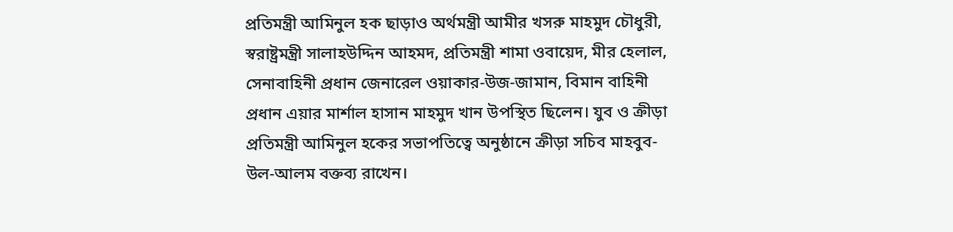প্রতিমন্ত্রী আমিনুল হক ছাড়াও অর্থমন্ত্রী আমীর খসরু মাহমুদ চৌধুরী, স্বরাষ্ট্রমন্ত্রী সালাহউদ্দিন আহমদ, প্রতিমন্ত্রী শামা ওবায়েদ, মীর হেলাল, সেনাবাহিনী প্রধান জেনারেল ওয়াকার-উজ-জামান, বিমান বাহিনী প্রধান এয়ার মার্শাল হাসান মাহমুদ খান উপস্থিত ছিলেন। যুব ও ক্রীড়া প্রতিমন্ত্রী আমিনুল হকের সভাপতিত্বে অনুষ্ঠানে ক্রীড়া সচিব মাহবুব-উল-আলম বক্তব্য রাখেন।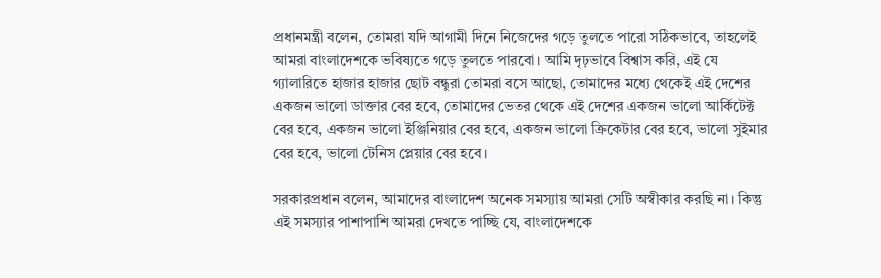প্রধানমন্ত্রী বলেন, তোমরা যদি আগামী দিনে নিজেদের গড়ে তুলতে পারো সঠিকভাবে, তাহলেই আমরা বাংলাদেশকে ভবিষ্যতে গড়ে তুলতে পারবো। আমি দৃঢ়ভাবে বিশ্বাস করি, এই যে গ্যালারিতে হাজার হাজার ছোট বন্ধুরা তোমরা বসে আছো, তোমাদের মধ্যে থেকেই এই দেশের একজন ভালো ডাক্তার বের হবে, তোমাদের ভেতর থেকে এই দেশের একজন ভালো আর্কিটেক্ট বের হবে, একজন ভালো ইঞ্জিনিয়ার বের হবে, একজন ভালো ক্রিকেটার বের হবে, ভালো সুইমার বের হবে, ভালো টেনিস প্লেয়ার বের হবে।

সরকারপ্রধান বলেন, আমাদের বাংলাদেশ অনেক সমস্যায় আমরা সেটি অস্বীকার করছি না। কিন্তু এই সমস্যার পাশাপাশি আমরা দেখতে পাচ্ছি যে, বাংলাদেশকে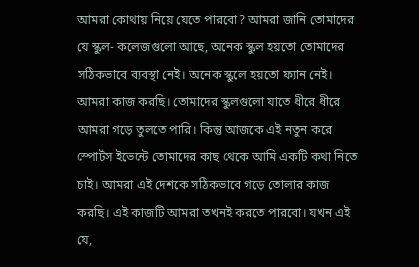আমরা কোথায় নিয়ে যেতে পারবো? আমরা জানি তোমাদের যে স্কুল- কলেজগুলো আছে, অনেক স্কুল হয়তো তোমাদের সঠিকভাবে ব্যবস্থা নেই। অনেক স্কুলে হয়তো ফ্যান নেই। আমরা কাজ করছি। তোমাদের স্কুলগুলো যাতে ধীরে ধীরে আমরা গড়ে তুলতে পারি। কিন্তু আজকে এই নতুন করে স্পোর্টস ইভেন্টে তোমাদের কাছ থেকে আমি একটি কথা নিতে চাই। আমরা এই দেশকে সঠিকভাবে গড়ে তোলার কাজ করছি। এই কাজটি আমরা তখনই করতে পারবো। যখন এই যে,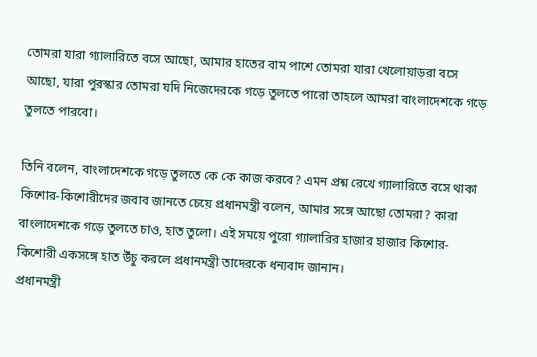তোমরা যারা গ্যালারিতে বসে আছো, আমার হাতের বাম পাশে তোমরা যারা খেলোয়াড়রা বসে আছো, যারা পুরস্কার তোমরা যদি নিজেদেরকে গড়ে তুলতে পারো তাহলে আমরা বাংলাদেশকে গড়ে তুলতে পারবো।

তিনি বলেন, বাংলাদেশকে গড়ে তুলতে কে কে কাজ করবে? এমন প্রশ্ন রেখে গ্যালারিতে বসে থাকা কিশোর-কিশোরীদের জবাব জানতে চেয়ে প্রধানমন্ত্রী বলেন, আমার সঙ্গে আছো তোমরা? কারা বাংলাদেশকে গড়ে তুলতে চাও, হাত তুলো। এই সময়ে পুরো গ্যালারির হাজার হাজার কিশোর-কিশোরী একসঙ্গে হাত উঁচু করলে প্রধানমন্ত্রী তাদেরকে ধন্যবাদ জানান।
প্রধানমন্ত্রী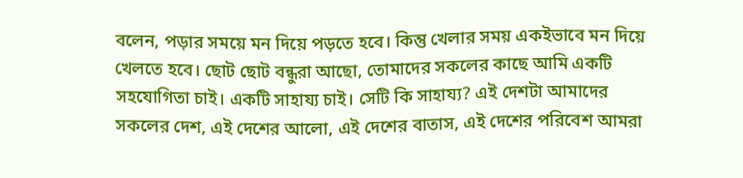বলেন, পড়ার সময়ে মন দিয়ে পড়তে হবে। কিন্তু খেলার সময় একইভাবে মন দিয়ে খেলতে হবে। ছোট ছোট বন্ধুরা আছো, তোমাদের সকলের কাছে আমি একটি সহযোগিতা চাই। একটি সাহায্য চাই। সেটি কি সাহায্য? এই দেশটা আমাদের সকলের দেশ, এই দেশের আলো, এই দেশের বাতাস, এই দেশের পরিবেশ আমরা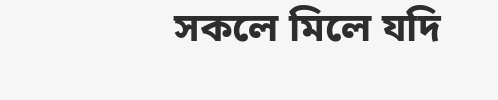সকলে মিলে যদি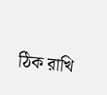ঠিক রাখি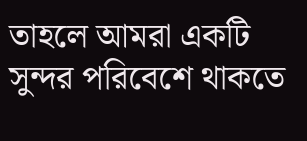তাহলে আমরা একটি সুন্দর পরিবেশে থাকতে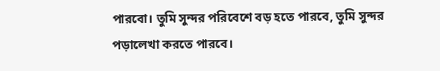পারবো। তুমি সুন্দর পরিবেশে বড় হতে পারবে, তুমি সুন্দর পড়ালেখা করতে পারবে।